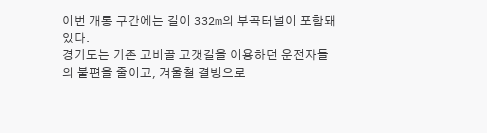이번 개통 구간에는 길이 332m의 부곡터널이 포함돼 있다.
경기도는 기존 고비골 고갯길을 이용하던 운전자들의 불편을 줄이고, 겨울철 결빙으로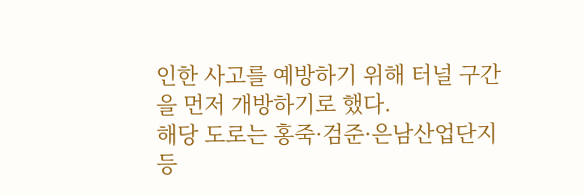인한 사고를 예방하기 위해 터널 구간을 먼저 개방하기로 했다.
해당 도로는 홍죽·검준·은남산업단지 등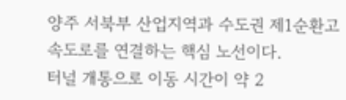양주 서북부 산업지역과 수도권 제1순환고속도로를 연결하는 핵심 노선이다.
터널 개통으로 이동 시간이 약 2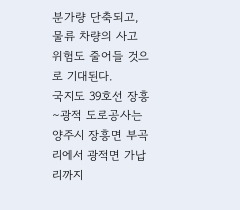분가량 단축되고, 물류 차량의 사고 위험도 줄어들 것으로 기대된다.
국지도 39호선 장흥∼광적 도로공사는 양주시 장흥면 부곡리에서 광적면 가납리까지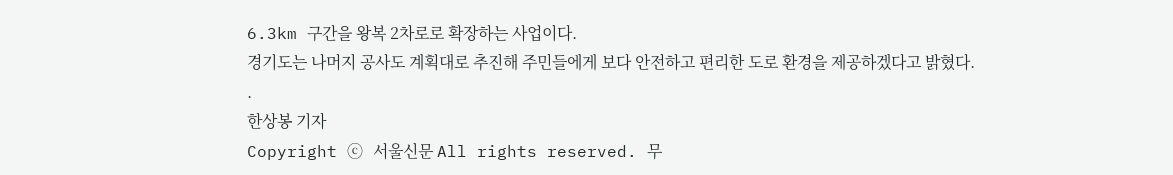6.3km 구간을 왕복 2차로로 확장하는 사업이다.
경기도는 나머지 공사도 계획대로 추진해 주민들에게 보다 안전하고 편리한 도로 환경을 제공하겠다고 밝혔다.
.
한상봉 기자
Copyright ⓒ 서울신문 All rights reserved. 무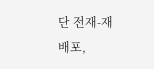단 전재-재배포,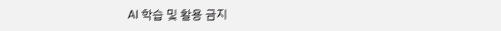AI 학습 및 활용 금지